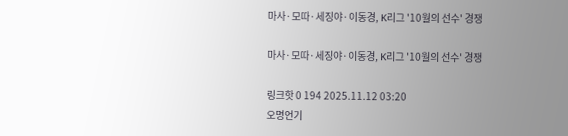마사·모따·세징야·이동경, K리그 '10월의 선수' 경쟁

마사·모따·세징야·이동경, K리그 '10월의 선수' 경쟁

링크핫 0 194 2025.11.12 03:20
오명언기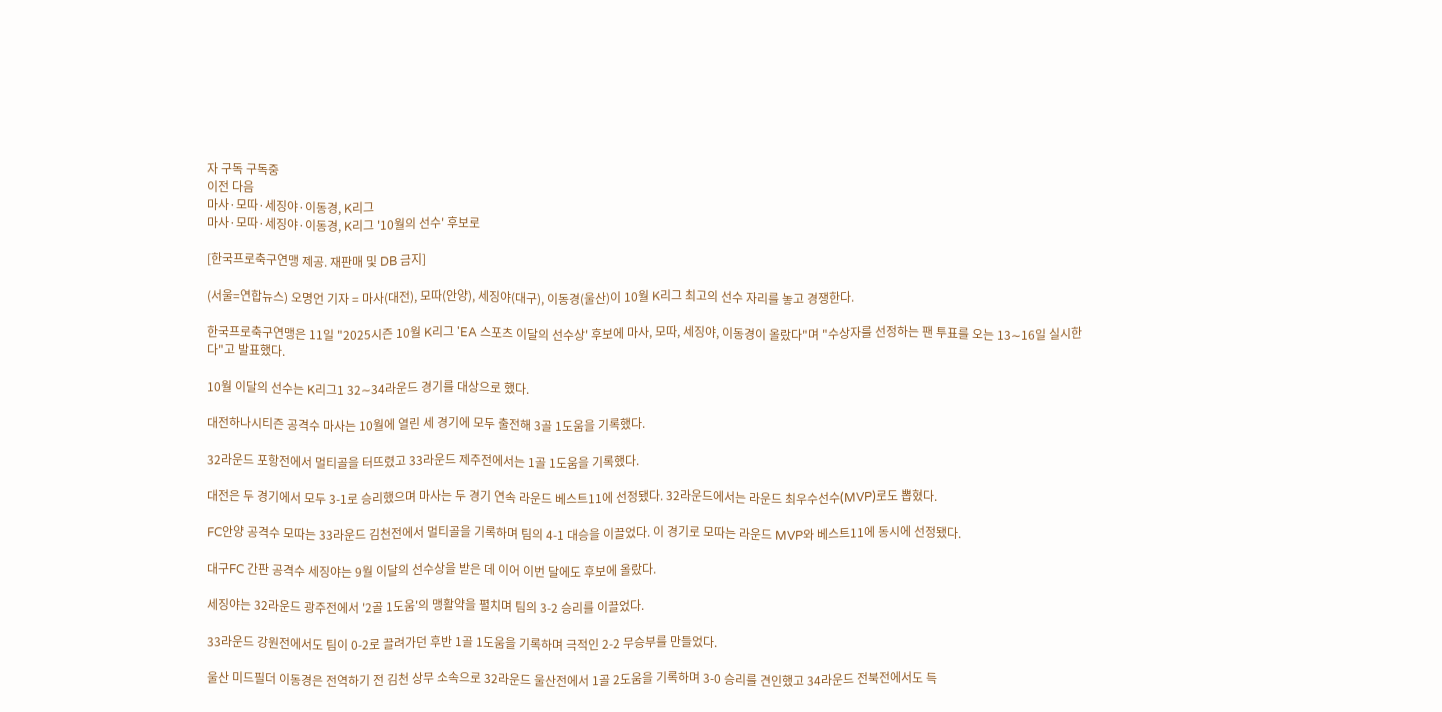자 구독 구독중
이전 다음
마사·모따·세징야·이동경, K리그
마사·모따·세징야·이동경, K리그 '10월의 선수' 후보로

[한국프로축구연맹 제공. 재판매 및 DB 금지]

(서울=연합뉴스) 오명언 기자 = 마사(대전), 모따(안양), 세징야(대구), 이동경(울산)이 10월 K리그 최고의 선수 자리를 놓고 경쟁한다.

한국프로축구연맹은 11일 "2025시즌 10월 K리그 'EA 스포츠 이달의 선수상' 후보에 마사, 모따, 세징야, 이동경이 올랐다"며 "수상자를 선정하는 팬 투표를 오는 13∼16일 실시한다"고 발표했다.

10월 이달의 선수는 K리그1 32∼34라운드 경기를 대상으로 했다.

대전하나시티즌 공격수 마사는 10월에 열린 세 경기에 모두 출전해 3골 1도움을 기록했다.

32라운드 포항전에서 멀티골을 터뜨렸고 33라운드 제주전에서는 1골 1도움을 기록했다.

대전은 두 경기에서 모두 3-1로 승리했으며 마사는 두 경기 연속 라운드 베스트11에 선정됐다. 32라운드에서는 라운드 최우수선수(MVP)로도 뽑혔다.

FC안양 공격수 모따는 33라운드 김천전에서 멀티골을 기록하며 팀의 4-1 대승을 이끌었다. 이 경기로 모따는 라운드 MVP와 베스트11에 동시에 선정됐다.

대구FC 간판 공격수 세징야는 9월 이달의 선수상을 받은 데 이어 이번 달에도 후보에 올랐다.

세징야는 32라운드 광주전에서 '2골 1도움'의 맹활약을 펼치며 팀의 3-2 승리를 이끌었다.

33라운드 강원전에서도 팀이 0-2로 끌려가던 후반 1골 1도움을 기록하며 극적인 2-2 무승부를 만들었다.

울산 미드필더 이동경은 전역하기 전 김천 상무 소속으로 32라운드 울산전에서 1골 2도움을 기록하며 3-0 승리를 견인했고 34라운드 전북전에서도 득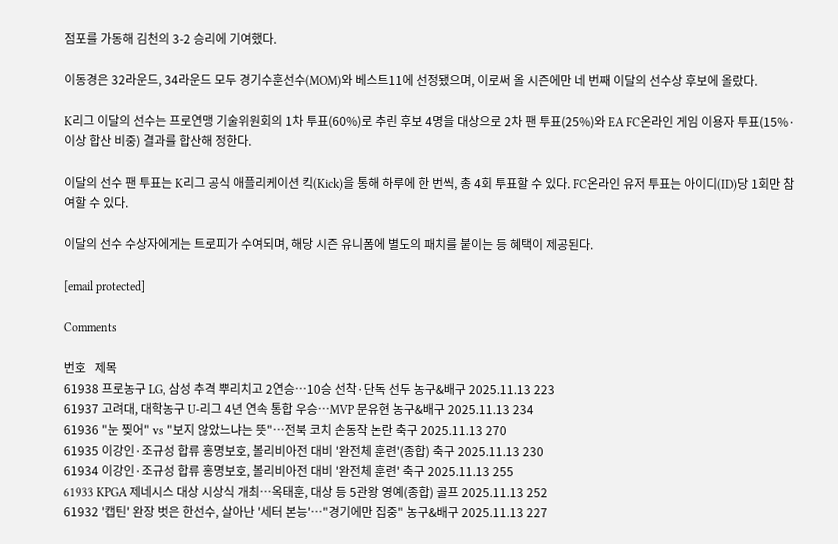점포를 가동해 김천의 3-2 승리에 기여했다.

이동경은 32라운드, 34라운드 모두 경기수훈선수(MOM)와 베스트11에 선정됐으며, 이로써 올 시즌에만 네 번째 이달의 선수상 후보에 올랐다.

K리그 이달의 선수는 프로연맹 기술위원회의 1차 투표(60%)로 추린 후보 4명을 대상으로 2차 팬 투표(25%)와 EA FC온라인 게임 이용자 투표(15%·이상 합산 비중) 결과를 합산해 정한다.

이달의 선수 팬 투표는 K리그 공식 애플리케이션 킥(Kick)을 통해 하루에 한 번씩, 총 4회 투표할 수 있다. FC온라인 유저 투표는 아이디(ID)당 1회만 참여할 수 있다.

이달의 선수 수상자에게는 트로피가 수여되며, 해당 시즌 유니폼에 별도의 패치를 붙이는 등 혜택이 제공된다.

[email protected]

Comments

번호   제목
61938 프로농구 LG, 삼성 추격 뿌리치고 2연승…10승 선착·단독 선두 농구&배구 2025.11.13 223
61937 고려대, 대학농구 U-리그 4년 연속 통합 우승…MVP 문유현 농구&배구 2025.11.13 234
61936 "눈 찢어" vs "보지 않았느냐는 뜻"…전북 코치 손동작 논란 축구 2025.11.13 270
61935 이강인·조규성 합류 홍명보호, 볼리비아전 대비 '완전체 훈련'(종합) 축구 2025.11.13 230
61934 이강인·조규성 합류 홍명보호, 볼리비아전 대비 '완전체 훈련' 축구 2025.11.13 255
61933 KPGA 제네시스 대상 시상식 개최…옥태훈, 대상 등 5관왕 영예(종합) 골프 2025.11.13 252
61932 '캡틴' 완장 벗은 한선수, 살아난 '세터 본능'…"경기에만 집중" 농구&배구 2025.11.13 227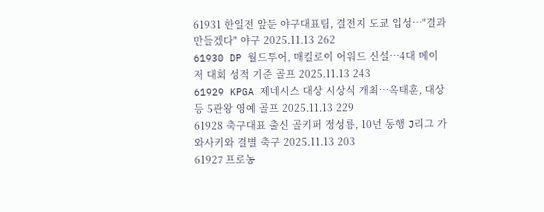61931 한일전 앞둔 야구대표팀, 결전지 도쿄 입성…"결과 만들겠다" 야구 2025.11.13 262
61930 DP 월드투어, 매킬로이 어워드 신설…4대 메이저 대회 성적 기준 골프 2025.11.13 243
61929 KPGA 제네시스 대상 시상식 개최…옥태훈, 대상 등 5관왕 영예 골프 2025.11.13 229
61928 축구대표 출신 골키퍼 정성룡, 10년 동행 J리그 가와사키와 결별 축구 2025.11.13 203
61927 프로농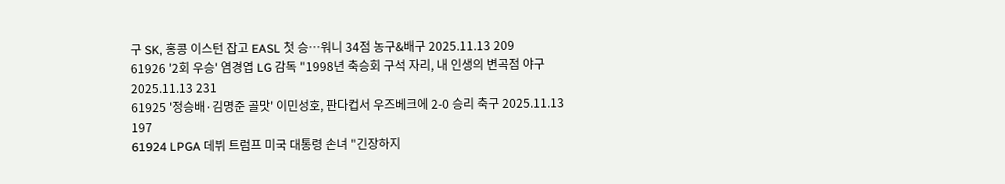구 SK, 홍콩 이스턴 잡고 EASL 첫 승…워니 34점 농구&배구 2025.11.13 209
61926 '2회 우승' 염경엽 LG 감독 "1998년 축승회 구석 자리, 내 인생의 변곡점 야구 2025.11.13 231
61925 '정승배·김명준 골맛' 이민성호, 판다컵서 우즈베크에 2-0 승리 축구 2025.11.13 197
61924 LPGA 데뷔 트럼프 미국 대통령 손녀 "긴장하지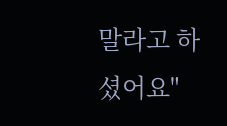말라고 하셨어요"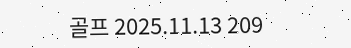골프 2025.11.13 209